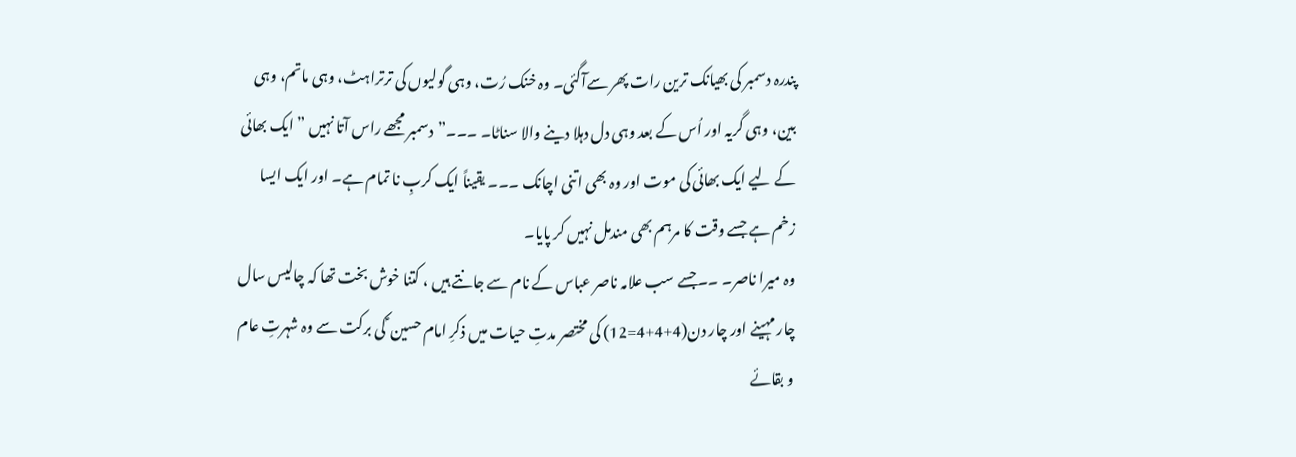پندرہ دسمبر کی بھیانک ترین رات پھر سےآگئی۔ وہ خنک رُت، وہی گولیوں کی ترتراہٹ، وہی ماتم، وہی بین، وہی گریہ اور اُس کے بعد وہی دل دہلا دینے والا سناٹا۔ ۔۔۔”دسمبر مجھے راس آتا نہیں ” ایک بھائی کے لیے ایک بھائی کی موت اور وہ بھی اتنی اچانک ۔۔۔ یقیناً ایک کربِ نا تمام ہے۔ اور ایک ایسا زخم ہے جسے وقت کا مرہم بھی مندمل نہیں کر پایا۔
وہ میرا ناصر۔ ۔۔جسے سب علامہ ناصر عباس کے نام سے جانتے ہیں ، کتنا خوش بخت تھا کہ چالیس سال چار مہینے اور چار دن(4+4+4=12) کی مختصر مدتِ حیات میں ذکرِ امام حسین ؑ کی برکت سے وہ شہرتِ عام و بقائے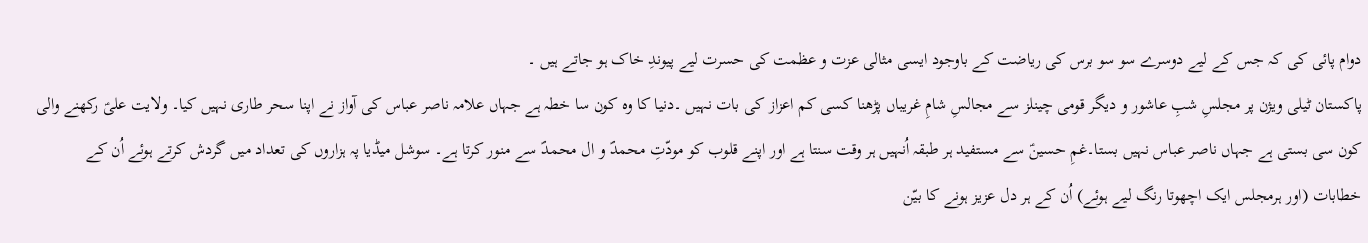دوام پائی کی کہ جس کے لیے دوسرے سو سو برس کی ریاضت کے باوجود ایسی مثالی عزت و عظمت کی حسرت لیے پیوندِ خاک ہو جاتے ہیں ۔
پاکستان ٹیلی ویژن پر مجلسِ شبِ عاشور و دیگر قومی چینلز سے مجالسِ شامِ غریباں پڑھنا کسی کم اعزاز کی بات نہیں ۔دنیا کا وہ کون سا خطہ ہے جہاں علامہ ناصر عباس کی آواز نے اپنا سحر طاری نہیں کیا۔ ولایت علیؑ رکھنے والی کون سی بستی ہے جہاں ناصر عباس نہیں بستا۔غمِ حسینؑ سے مستفید ہر طبقہ اُنہیں ہر وقت سنتا ہے اور اپنے قلوب کو مودّتِ محمدؐ و ال محمدؐ سے منور کرتا ہے۔ سوشل میڈیا پہ ہزاروں کی تعداد میں گردش کرتے ہوئے اُن کے خطابات (اور ہرمجلس ایک اچھوتا رنگ لیے ہوئے) اُن کے ہر دل عزیز ہونے کا بیّن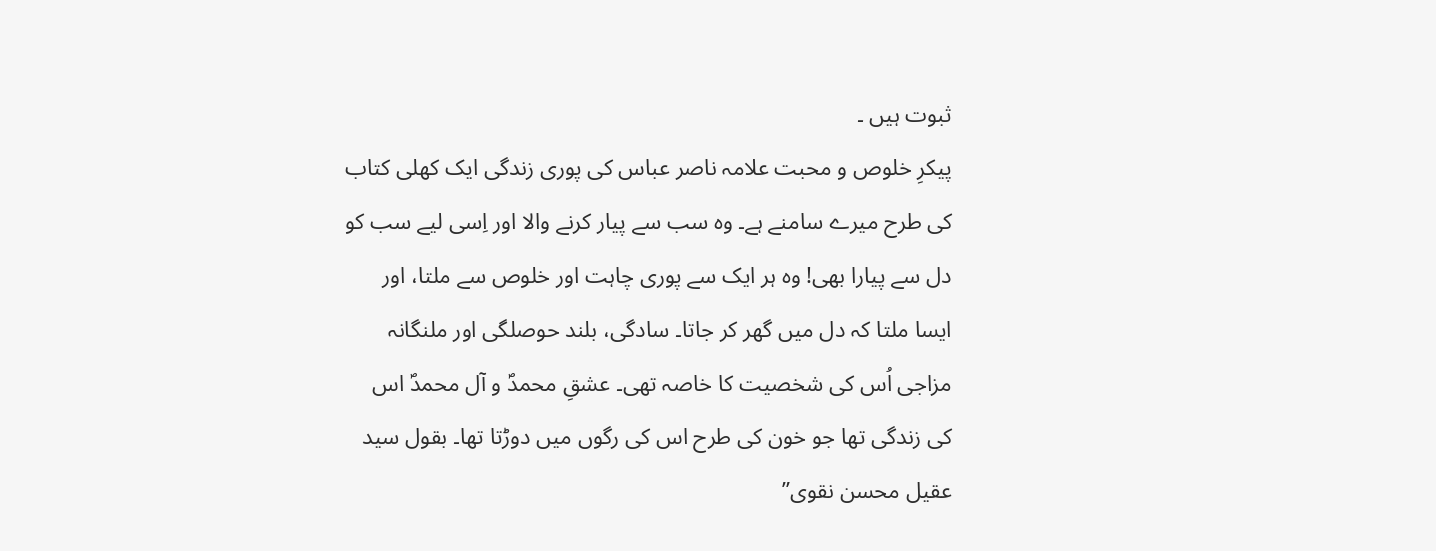ثبوت ہیں ۔
پیکرِ خلوص و محبت علامہ ناصر عباس کی پوری زندگی ایک کھلی کتاب کی طرح میرے سامنے ہے۔ وہ سب سے پیار کرنے والا اور اِسی لیے سب کو دل سے پیارا بھی! وہ ہر ایک سے پوری چاہت اور خلوص سے ملتا، اور ایسا ملتا کہ دل میں گھر کر جاتا۔ سادگی، بلند حوصلگی اور ملنگانہ مزاجی اُس کی شخصیت کا خاصہ تھی۔ عشقِ محمدؐ و آل محمدؐ اس کی زندگی تھا جو خون کی طرح اس کی رگوں میں دوڑتا تھا۔ بقول سید عقیل محسن نقوی”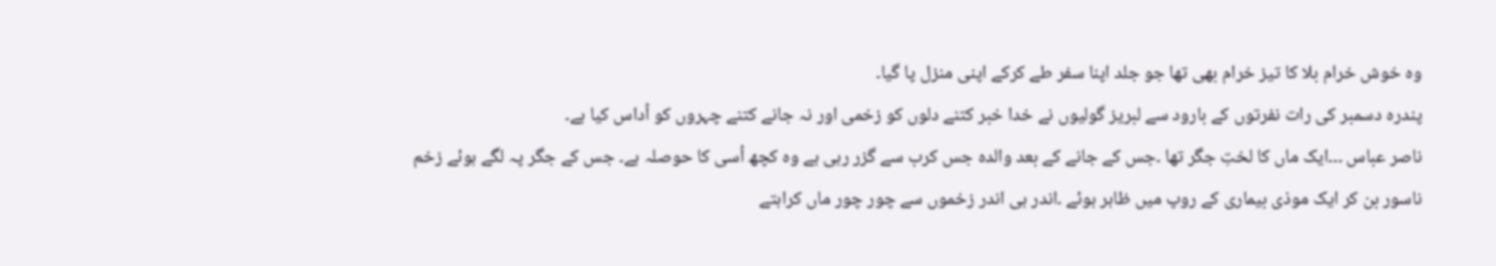وہ خوش خرام بلا کا تیز خرام بھی تھا جو جلد اپنا سفر طے کرکے اپنی منزل پا گیا۔
پندرہ دسمبر کی رات نفرتوں کے بارود سے لبریز گولیوں نے خدا خبر کتنے دلوں کو زخمی اور نہ جانے کتنے چہروں کو اُداس کیا ہے۔
ناصر عباس ۔۔۔ایک ماں کا لختِ جگر تھا ۔جس کے جانے کے بعد والدہ جس کرب سے گزر رہی ہے وہ کچھ اُسی کا حوصلہ ہے۔ جس کے جگر پہ لگے ہوئے زخم ناسور بن کر ایک موذی بیماری کے روپ میں ظاہر ہوئے ۔اندر ہی اندر زخموں سے چور چور ماں کراہتے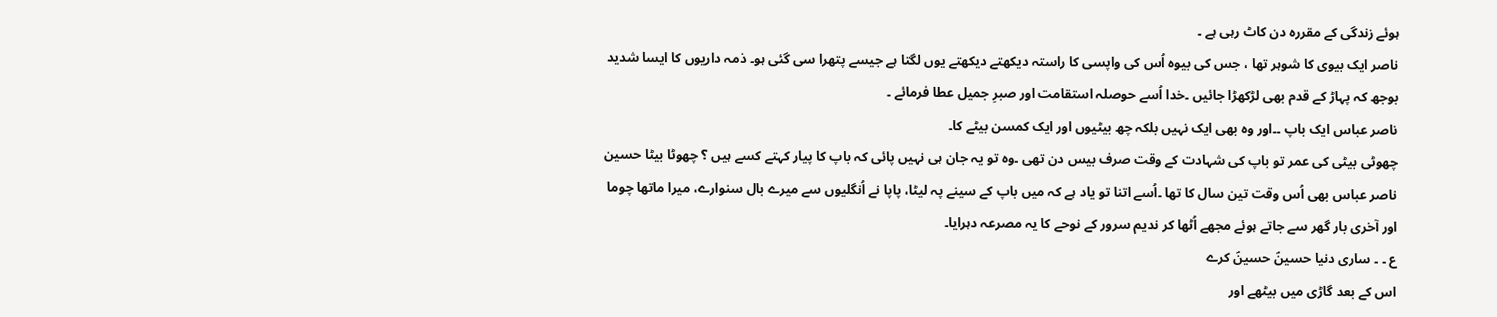ہوئے زندگی کے مقررہ دن کاٹ رہی ہے ۔
ناصر ایک بیوی کا شوہر تھا ، جس کی بیوہ اُس کی واپسی کا راستہ دیکھتے دیکھتے یوں لگتا ہے جیسے پتھرا سی گئی ہو۔ ذمہ داریوں کا ایسا شدید بوجھ کہ پہاڑ کے قدم بھی لڑکھڑا جائیں ۔خدا اُسے حوصلہ استقامت اور صبرِ جمیل عطا فرمائے ۔
ناصر عباس ایک باپ ۔۔اور وہ بھی ایک نہیں بلکہ چھ بیٹیوں اور ایک کمسن بیٹے کا۔
چھوٹی بیٹی کی عمر تو باپ کی شہادت کے وقت صرف بیس دن تھی ۔وہ تو یہ جان ہی نہیں پائی کہ باپ کا پیار کہتے کسے ہیں ؟ چھوٹا بیٹا حسین ناصر عباس بھی اُس وقت تین سال کا تھا ۔اُسے اتنا تو یاد ہے کہ میں باپ کے سینے پہ لیٹا، پاپا نے اُنگلیوں سے میرے بال سنوارے، میرا ماتھا چوما اور آخری بار گھر سے جاتے ہوئے مجھے اُٹھا کر ندیم سرور کے نوحے کا یہ مصرعہ دہرایا۔
ع ۔ ۔ ساری دنیا حسینؑ حسینؑ کرے
اس کے بعد گاڑی میں بیٹھے اور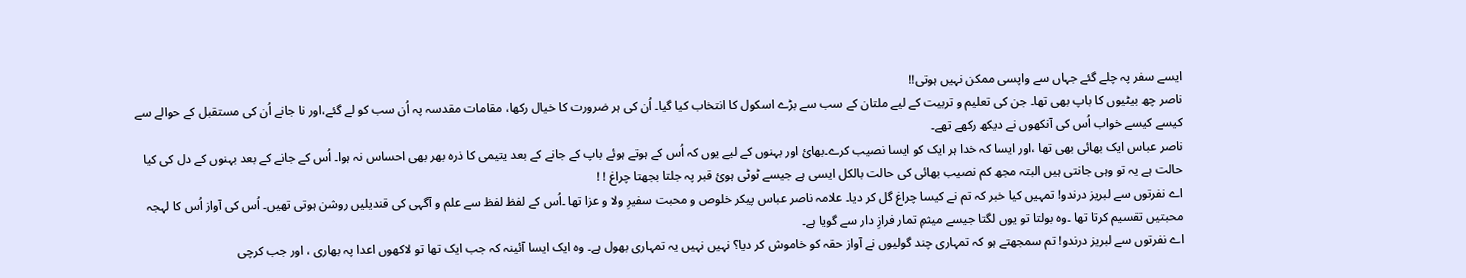ایسے سفر پہ چلے گئے جہاں سے واپسی ممکن نہیں ہوتی!!
ناصر چھ بیٹیوں کا باپ بھی تھا۔ جن کی تعلیم و تربیت کے لیے ملتان کے سب سے بڑے اسکول کا انتخاب کیا گیا۔ اُن کی ہر ضرورت کا خیال رکھا، مقامات مقدسہ پہ اُن سب کو لے گئے،اور نا جانے اُن کی مستقبل کے حوالے سے کیسے کیسے خواب اُس کی آنکھوں نے دیکھ رکھے تھے۔
ناصر عباس ایک بھائی بھی تھا ،اور ایسا کہ خدا ہر ایک کو ایسا نصیب کرے۔بھائ اور بہنوں کے لیے یوں کہ اُس کے ہوتے ہوئے باپ کے جانے کے بعد یتیمی کا ذرہ بھر بھی احساس نہ ہوا۔ اُس کے جانے کے بعد بہنوں کے دل کی کیا حالت ہے یہ تو وہی جانتی ہیں البتہ مجھ کم نصیب بھائی کی حالت بالکل ایسی ہے جیسے ٹوٹی ہوئ قبر پہ جلتا بجھتا چراغ ! !
اے نفرتوں سے لبریز درندو! تمہیں کیا خبر کہ تم نے کیسا چراغ گل کر دیا۔ علامہ ناصر عباس پیکر خلوص و محبت سفیرِ ولا و عزا تھا ۔اُس کے لفظ لفظ سے علم و آگہی کی قندیلیں روشن ہوتی تھیں۔ اُس کی آواز اُس کا لہجہ محبتیں تقسیم کرتا تھا ۔وہ بولتا تو یوں لگتا جیسے میثمِ تمار فرازِ دار سے گویا ہے۔
اے نفرتوں سے لبریز درندو! تم سمجھتے ہو کہ تمہاری چند گولیوں نے آواز حقہ کو خاموش کر دیا؟ نہیں نہیں یہ تمہاری بھول ہے۔ وہ ایک ایسا آئینہ کہ جب ایک تھا تو لاکھوں اعدا پہ بھاری ، اور جب کرچی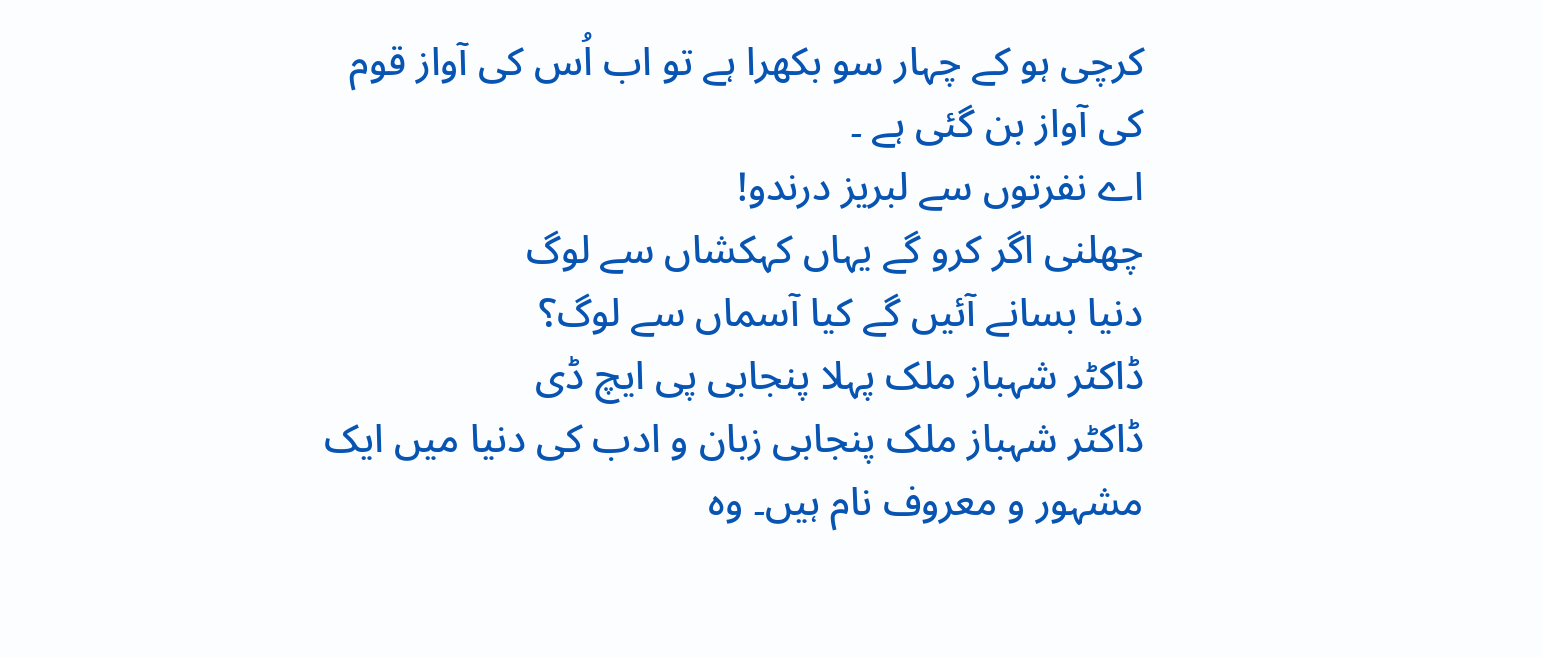کرچی ہو کے چہار سو بکھرا ہے تو اب اُس کی آواز قوم کی آواز بن گئی ہے ۔
اے نفرتوں سے لبریز درندو!
چھلنی اگر کرو گے یہاں کہکشاں سے لوگ
دنیا بسانے آئیں گے کیا آسماں سے لوگ؟
ڈاکٹر شہباز ملک پہلا پنجابی پی ایچ ڈی
ڈاکٹر شہباز ملک پنجابی زبان و ادب کی دنیا میں ایک مشہور و معروف نام ہیں۔ وہ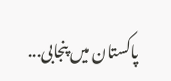پاکستان میں پنجابی...